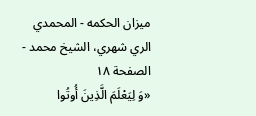ميزان الحكمه - المحمدي الري شهري، الشيخ محمد - الصفحة ١٨
«وَ لِيَعْلَمَ الَّذِينَ أُوتُوا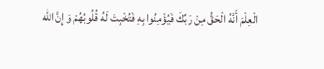الْعِلْمَ أَنَّهُ الْحَقُّ مِنْ رَبِّكَ فَيُؤْمِنُوا بِهِ فَتُخْبِتَ لَهُ قُلُوبُهُمْ وَ إِنَّ اللّه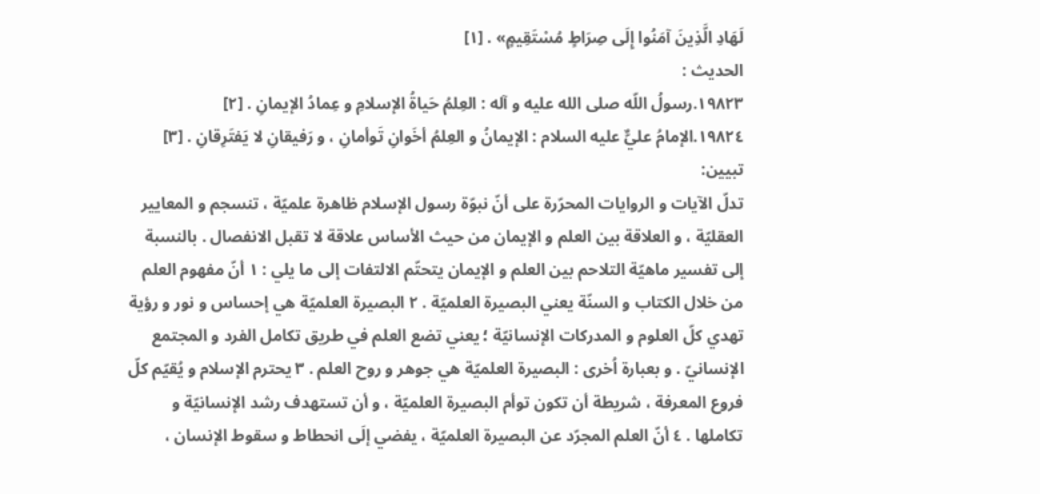لَهَادِ الَّذِينَ آمَنُوا إِلَى صِرَاطٍ مُسْتَقِيمٍ» . [١]
الحديث :
١٩٨٢٣.رسولُ اللّه صلى الله عليه و آله : العِلمُ حَياةُ الإسلامِ و عِمادُ الإيمانِ . [٢]
١٩٨٢٤.الإمامُ عليٌّ عليه السلام : الإيمانُ و العِلمُ أخَوانِ تَوأمانِ ، و رَفيقانِ لا يَفتَرِقانِ . [٣]
تبيين:
تدلّ الآيات و الروايات المحرّرة على أنّ نبوّة رسول الإسلام ظاهرة علميّة ، تنسجم و المعايير العقليّة ، و العلاقة بين العلم و الإيمان من حيث الأساس علاقة لا تقبل الانفصال . بالنسبة إلى تفسير ماهيّة التلاحم بين العلم و الإيمان يتحتّم الالتفات إلى ما يلي : ١ أنّ مفهوم العلم من خلال الكتاب و السنّة يعني البصيرة العلميّة . ٢ البصيرة العلميّة هي إحساس و نور و رؤية تهدي كلّ العلوم و المدركات الإنسانيّة ؛ يعني تضع العلم في طريق تكامل الفرد و المجتمع الإنسانيّ . و بعبارة اُخرى : البصيرة العلميّة هي جوهر و روح العلم . ٣ يحترم الإسلام و يُقيّم كلّ فروع المعرفة ، شريطة أن تكون توأم البصيرة العلميّة ، و أن تستهدف رشد الإنسانيّة و تكاملها . ٤ أنّ العلم المجرّد عن البصيرة العلميّة ، يفضي إلَى انحطاط و سقوط الإنسان ،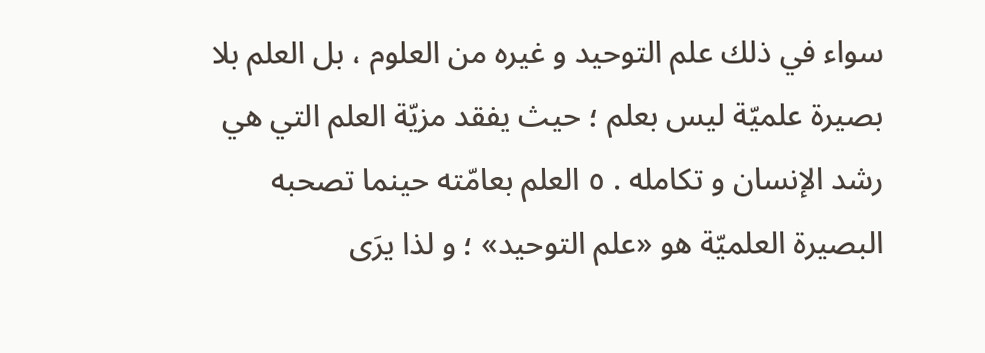سواء في ذلك علم التوحيد و غيره من العلوم ، بل العلم بلا بصيرة علميّة ليس بعلم ؛ حيث يفقد مزيّة العلم التي هي رشد الإنسان و تكامله . ٥ العلم بعامّته حينما تصحبه البصيرة العلميّة هو «علم التوحيد» ؛ و لذا يرَى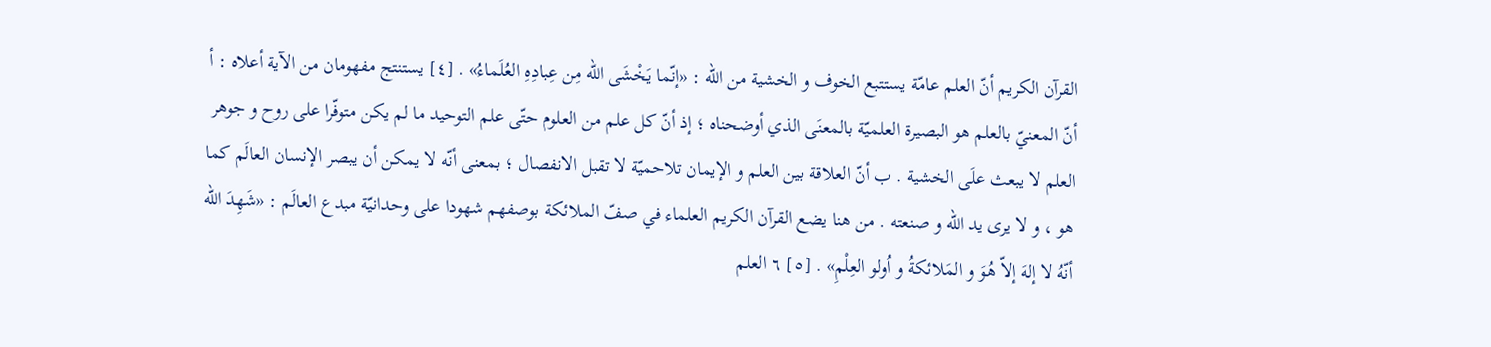القرآن الكريم أنّ العلم عامّة يستتبع الخوف و الخشية من اللّه : «إنّما يَخْشَى اللّه مِن عِبادِهِ العُلَماءُ» . [٤] يستنتج مفهومان من الآية أعلاه : أ أنّ المعنيّ بالعلم هو البصيرة العلميّة بالمعنَى الذي أوضحناه ؛ إذ أنّ كل علم من العلوم حتّى علم التوحيد ما لم يكن متوفّرا على روح و جوهر العلم لا يبعث علَى الخشية . ب أنّ العلاقة بين العلم و الإيمان تلاحميّة لا تقبل الانفصال ؛ بمعنى أنّه لا يمكن أن يبصر الإنسان العالَم كما هو ، و لا يرى يد اللّه و صنعته . من هنا يضع القرآن الكريم العلماء في صفّ الملائكة بوصفهم شهودا على وحدانيّة مبدع العالَم : «شَهِدَ اللّه أنّهُ لا إلهَ إلاّ هُوَ و المَلائكةُ و اُولو العِلْمِ» . [٥] ٦ العلم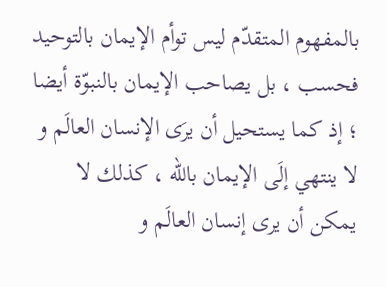بالمفهوم المتقدّم ليس توأم الإيمان بالتوحيد فحسب ، بل يصاحب الإيمان بالنبوّة أيضا ؛ إذ كما يستحيل أن يرَى الإنسان العالَم و لا ينتهي إلَى الإيمان باللّه ، كذلك لا يمكن أن يرى إنسان العالَم و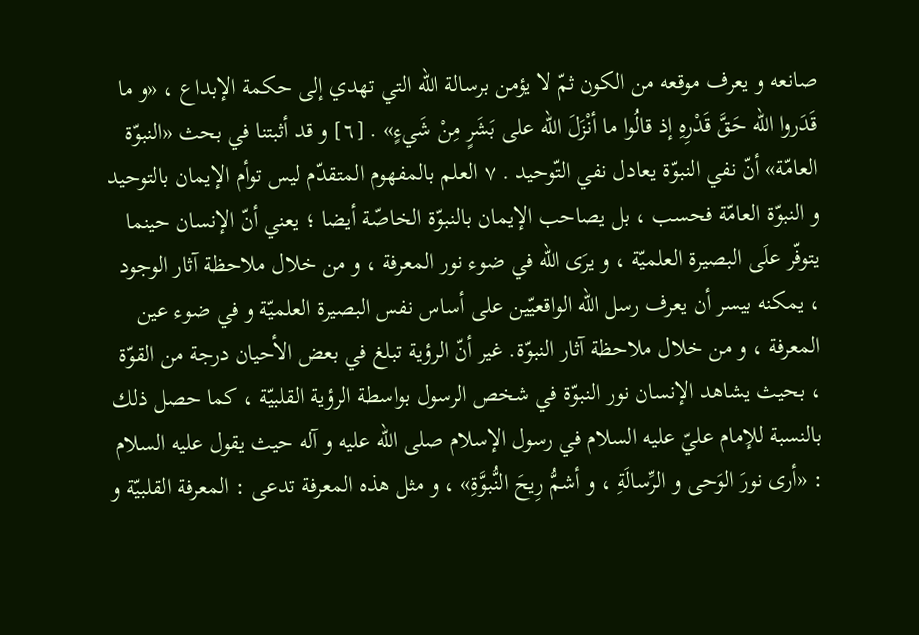صانعه و يعرف موقعه من الكون ثمّ لا يؤمن برسالة اللّه التي تهدي إلى حكمة الإبداع ، «و ما قَدَروا اللّه حَقَّ قَدْرِهِ إذ قالُوا ما أنْزَلَ اللّه على بَشَرٍ مِنْ شَيءٍ» . [٦] و قد أثبتنا في بحث «النبوّة العامّة» أنّ نفي النبوّة يعادل نفي التّوحيد . ٧ العلم بالمفهوم المتقدّم ليس توأم الإيمان بالتوحيد و النبوّة العامّة فحسب ، بل يصاحب الإيمان بالنبوّة الخاصّة أيضا ؛ يعني أنّ الإنسان حينما يتوفّر علَى البصيرة العلميّة ، و يرَى اللّه في ضوء نور المعرفة ، و من خلال ملاحظة آثار الوجود ، يمكنه بيسر أن يعرف رسل اللّه الواقعيّين على أساس نفس البصيرة العلميّة و في ضوء عين المعرفة ، و من خلال ملاحظة آثار النبوّة. غير أنّ الرؤية تبلغ في بعض الأحيان درجة من القوّة ، بحيث يشاهد الإنسان نور النبوّة في شخص الرسول بواسطة الرؤية القلبيّة ، كما حصل ذلك بالنسبة للإمام عليّ عليه السلام في رسول الإسلام صلى الله عليه و آله حيث يقول عليه السلام : «أرى نورَ الوَحى و الرِّسالَةِ ، و أشمُّ رِيحَ النُّبوَّةِ» ، و مثل هذه المعرفة تدعى : المعرفة القلبيّة و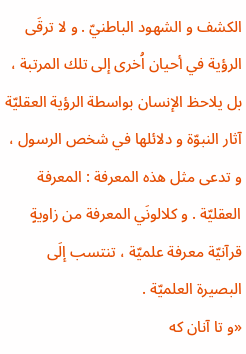الكشف و الشهود الباطنيّ . و لا ترقَى الرؤية في أحيان اُخرى إلى تلك المرتبة ، بل يلاحظ الإنسان بواسطة الرؤية العقليّة آثار النبوّة و دلائلها في شخص الرسول ، و تدعى مثل هذه المعرفة : المعرفة العقليّة . و كلالونَي المعرفة من زاويةٍ قرآنيّة معرفة علميّة ، تنتسب إلَى البصيرة العلميّة .
«و تا آنان كه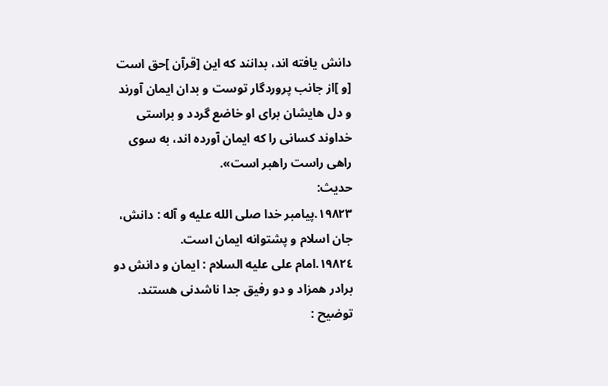دانش يافته اند، بدانند كه اين [قرآن ]حق است [و ]از جانب پروردگار توست و بدان ايمان آورند و دل هايشان براى او خاضع گردد و براستى خداوند كسانى را كه ايمان آورده اند، به سوى راهى راست راهبر است».
حديث:
١٩٨٢٣.پيامبر خدا صلى الله عليه و آله : دانش، جان اسلام و پشتوانه ايمان است.
١٩٨٢٤.امام على عليه السلام : ايمان و دانش دو برادر همزاد و دو رفيق جدا ناشدنى هستند.
توضيح :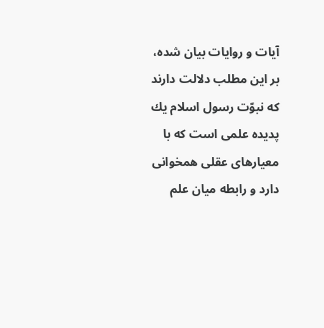آيات و روايات بيان شده، بر اين مطلب دلالت دارند كه نبوّت رسول اسلام يك پديده علمى است كه با معيارهاى عقلى همخوانى دارد و رابطه ميان علم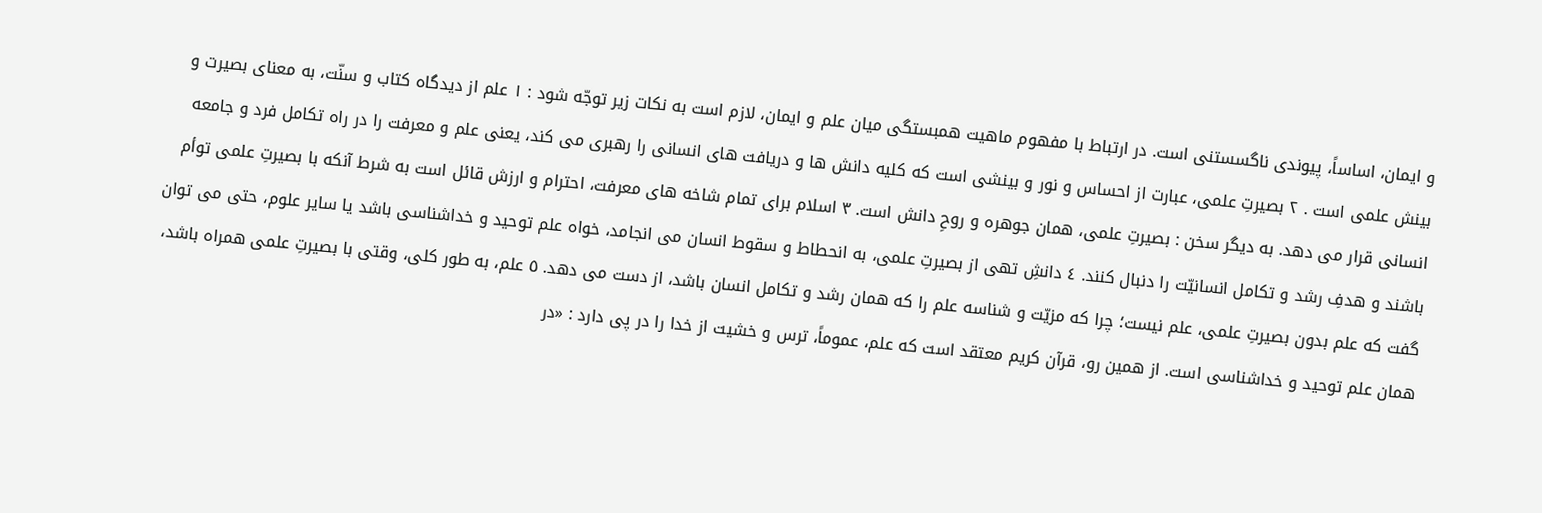و ايمان، اساساً، پيوندى ناگسستنى است. در ارتباط با مفهوم ماهيت همبستگى ميان علم و ايمان، لازم است به نكات زير توجّه شود : ١ علم از ديدگاه كتاب و سنّت، به معناى بصيرت و بينش علمى است . ٢ بصيرتِ علمى، عبارت از احساس و نور و بينشى است كه كليه دانش ها و دريافت هاى انسانى را رهبرى مى كند، يعنى علم و معرفت را در راه تكامل فرد و جامعه انسانى قرار مى دهد. به ديگر سخن : بصيرتِ علمى، همان جوهره و روحِ دانش است. ٣ اسلام براى تمام شاخه هاى معرفت، احترام و ارزش قائل است به شرط آنكه با بصيرتِ علمى توأم باشند و هدفِ رشد و تكامل انسانيّت را دنبال كنند. ٤ دانشِ تهى از بصيرتِ علمى، به انحطاط و سقوط انسان مى انجامد، خواه علم توحيد و خداشناسى باشد يا ساير علوم، حتى مى توان گفت كه علم بدون بصيرتِ علمى، علم نيست؛ چرا كه مزيّت و شناسه علم را كه همان رشد و تكامل انسان باشد، از دست مى دهد. ٥ علم، به طور كلى، وقتى با بصيرتِ علمى همراه باشد، همان علم توحيد و خداشناسى است. از همين رو، قرآن كريم معتقد است كه علم، عموماً، ترس و خشيت از خدا را در پى دارد : «در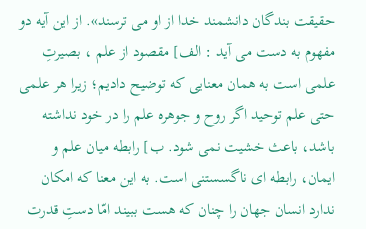حقيقت بندگان دانشمند خدا از او مى ترسند». از اين آيه دو مفهوم به دست مى آيد : الف] مقصود از علم ، بصيرتِ علمى است به همان معنايى كه توضيح داديم؛ زيرا هر علمى حتى علم توحيد اگر روح و جوهره علم را در خود نداشته باشد، باعث خشيت نمى شود. ب] رابطه ميان علم و ايمان، رابطه اى ناگسستنى است. به اين معنا كه امكان ندارد انسان جهان را چنان كه هست ببيند امّا دستِ قدرت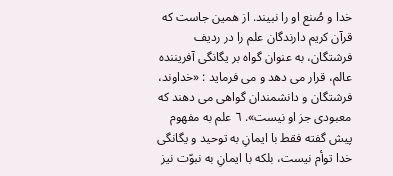خدا و صُنع او را نبيند. از همين جاست كه قرآن كريم دارندگان علم را در رديف فرشتگان، به عنوان گواه بر يگانگى آفريننده عالم، قرار مى دهد و مى فرمايد : «خداوند، فرشتگان و دانشمندان گواهى مى دهند كه معبودى جز او نيست». ٦ علم به مفهوم پيش گفته فقط با ايمانِ به توحيد و يگانگى خدا توأم نيست، بلكه با ايمانِ به نبوّت نيز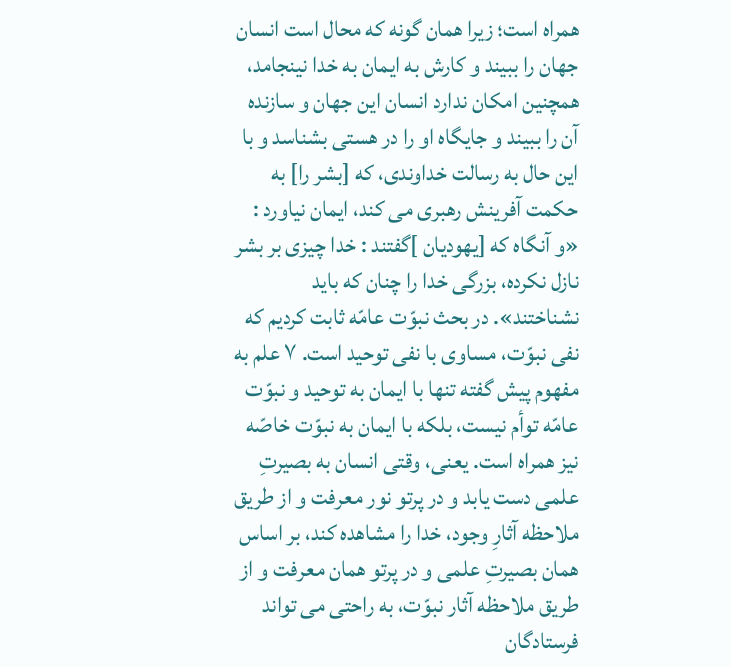همراه است؛ زيرا همان گونه كه محال است انسان جهان را ببيند و كارش به ايمان به خدا نينجامد، همچنين امكان ندارد انسان اين جهان و سازنده آن را ببيند و جايگاه او را در هستى بشناسد و با اين حال به رسالت خداوندى، كه [بشر را] به حكمت آفرينش رهبرى مى كند، ايمان نياورد : «و آنگاه كه [يهوديان ]گفتند : خدا چيزى بر بشر نازل نكرده، بزرگى خدا را چنان كه بايد نشناختند». در بحث نبوّت عامّه ثابت كرديم كه نفى نبوّت، مساوى با نفى توحيد است. ٧ علم به مفهوم پيش گفته تنها با ايمان به توحيد و نبوّت عامّه توأم نيست، بلكه با ايمان به نبوّت خاصّه نيز همراه است. يعنى، وقتى انسان به بصيرتِ علمى دست يابد و در پرتو نور معرفت و از طريق ملاحظه آثارِ وجود، خدا را مشاهده كند، بر اساس همان بصيرتِ علمى و در پرتو همان معرفت و از طريق ملاحظه آثار نبوّت، به راحتى مى تواند فرستادگان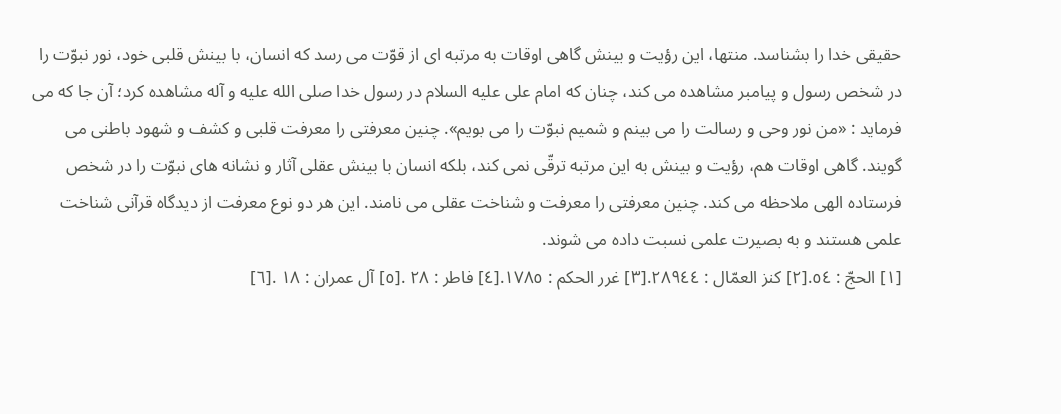حقيقى خدا را بشناسد. منتها، اين رؤيت و بينش گاهى اوقات به مرتبه اى از قوّت مى رسد كه انسان، با بينش قلبى خود، نور نبوّت را در شخص رسول و پيامبر مشاهده مى كند، چنان كه امام على عليه السلام در رسول خدا صلى الله عليه و آله مشاهده كرد؛ آن جا كه مى فرمايد : «من نور وحى و رسالت را مى بينم و شميم نبوّت را مى بويم». چنين معرفتى را معرفت قلبى و كشف و شهود باطنى مى گويند. گاهى اوقات هم، رؤيت و بينش به اين مرتبه ترقّى نمى كند، بلكه انسان با بينش عقلى آثار و نشانه هاى نبوّت را در شخص فرستاده الهى ملاحظه مى كند. چنين معرفتى را معرفت و شناخت عقلى مى نامند. اين هر دو نوع معرفت از ديدگاه قرآنى شناخت علمى هستند و به بصيرت علمى نسبت داده مى شوند.
[١] الحجّ : ٥٤.[٢] كنز العمّال : ٢٨٩٤٤.[٣] غرر الحكم : ١٧٨٥.[٤] فاطر : ٢٨ .[٥] آل عمران : ١٨ .[٦]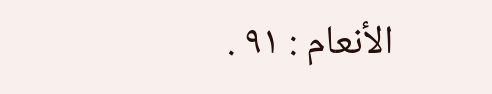الأنعام : ٩١ .